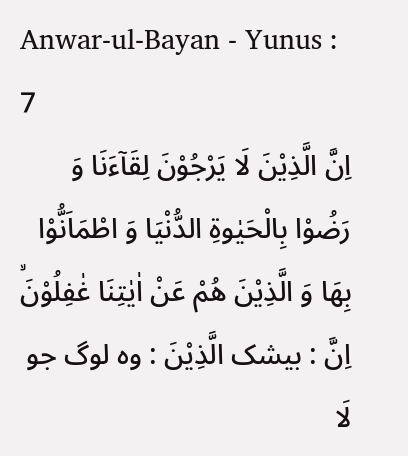Anwar-ul-Bayan - Yunus : 7
اِنَّ الَّذِیْنَ لَا یَرْجُوْنَ لِقَآءَنَا وَ رَضُوْا بِالْحَیٰوةِ الدُّنْیَا وَ اطْمَاَنُّوْا بِهَا وَ الَّذِیْنَ هُمْ عَنْ اٰیٰتِنَا غٰفِلُوْنَۙ
اِنَّ : بیشک الَّذِيْنَ : وہ لوگ جو لَا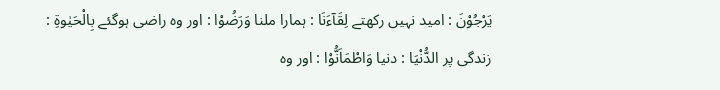يَرْجُوْنَ : امید نہیں رکھتے لِقَآءَنَا : ہمارا ملنا وَرَضُوْا : اور وہ راضی ہوگئے بِالْحَيٰوةِ : زندگی پر الدُّنْيَا : دنیا وَاطْمَاَنُّوْا : اور وہ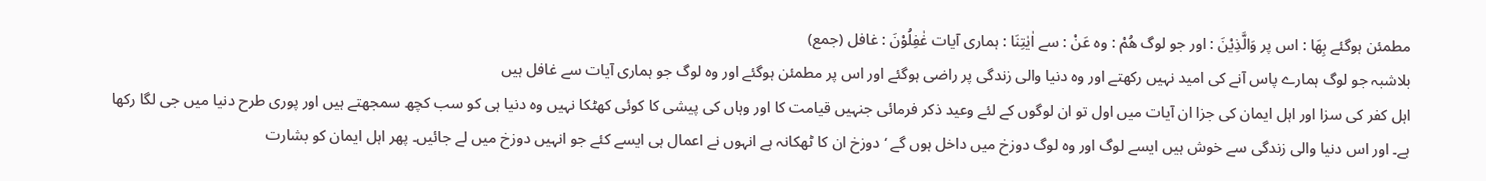مطمئن ہوگئے بِهَا : اس پر وَالَّذِيْنَ : اور جو لوگ ھُمْ : وہ عَنْ : سے اٰيٰتِنَا : ہماری آیات غٰفِلُوْنَ : غافل (جمع)
بلاشبہ جو لوگ ہمارے پاس آنے کی امید نہیں رکھتے اور وہ دنیا والی زندگی پر راضی ہوگئے اور اس پر مطمئن ہوگئے اور وہ لوگ جو ہماری آیات سے غافل ہیں
اہل کفر کی سزا اور اہل ایمان کی جزا ان آیات میں اول تو ان لوگوں کے لئے وعید ذکر فرمائی جنہیں قیامت کا اور وہاں کی پیشی کا کوئی کھٹکا نہیں وہ دنیا ہی کو سب کچھ سمجھتے ہیں اور پوری طرح دنیا میں جی لگا رکھا ہے۔ اور اس دنیا والی زندگی سے خوش ہیں ایسے لوگ اور وہ لوگ دوزخ میں داخل ہوں گے ‘ دوزخ ان کا ٹھکانہ ہے انہوں نے اعمال ہی ایسے کئے جو انہیں دوزخ میں لے جائیں۔ پھر اہل ایمان کو بشارت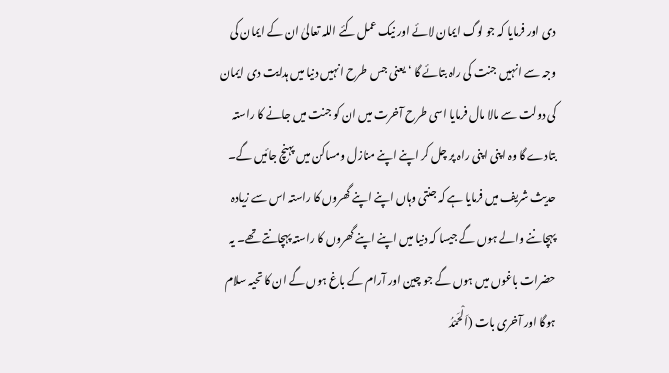دی اور فرمایا کہ جو لوگ ایمان لائے اور نیک عمل کئے اللہ تعالیٰ ان کے ایمان کی وجہ سے انہیں جنت کی راہ بتائے گا ‘ یعنی جس طرح انہیں دنیا میں ہدایت دی ایمان کی دولت سے مالا مال فرمایا اسی طرح آخرت میں ان کو جنت میں جانے کا راستہ بتادے گا وہ اپنی اپنی راہ پر چل کر اپنے اپنے منازل ومساکن میں پہنچ جائیں گے۔ حدیث شریف میں فرمایا ہے کہ جنتی وہاں اپنے اپنے گھروں کا راستہ اس سے زیادہ پہچاننے والے ہوں گے جیسا کہ دنیا میں اپنے اپنے گھروں کا راستہ پہچانتے تھے۔ یہ حضرات باغوں میں ہوں گے جو چین اور آرام کے باغ ہوں گے ان کا تحیہ سلام ہوگا اور آخری بات (اَلْحَمْدُ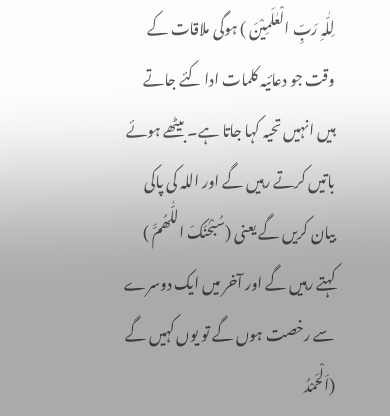لِلّٰہِ رَبِّ الْعٰلَمِیْنَ ) ہوگی ملاقات کے وقت جو دعائیہ کلمات ادا کئے جاتے ہیں انہیں تحیہ کہا جاتا ہے۔ بیٹھے ہوئے باتیں کرتے رہیں گے اور اللہ کی پاکی بیان کریں گے یعنی (سُبْحٰنَکَ اللّٰھُمَّ ) کہتے رہیں گے اور آخر میں ایک دوسرے سے رخصت ہوں گے تو یوں کہیں گے (اَلْحَمْدُ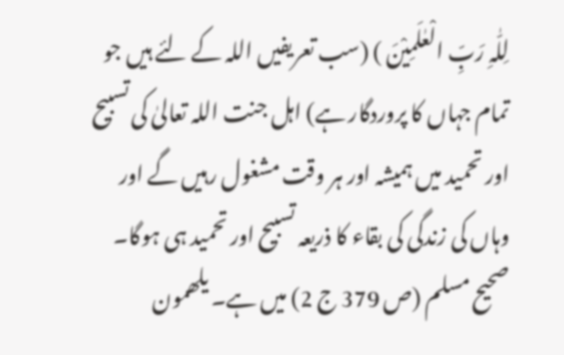لِلّٰہِ رَبِّ الْعٰلَمِیْنَ ) (سب تعریفیں اللہ کے لئے ہیں جو تمام جہاں کا پروردگار ہے) اہل جنت اللہ تعالیٰ کی تسبیح اور تحمید میں ہمیشہ اور ہر وقت مشغول رہیں گے اور وہاں کی زندگی کی بقاء کا ذریعہ تسبیح اور تحمید ہی ہوگا۔ صحیح مسلم (ص 379 ج 2) میں ہے۔ یلھمون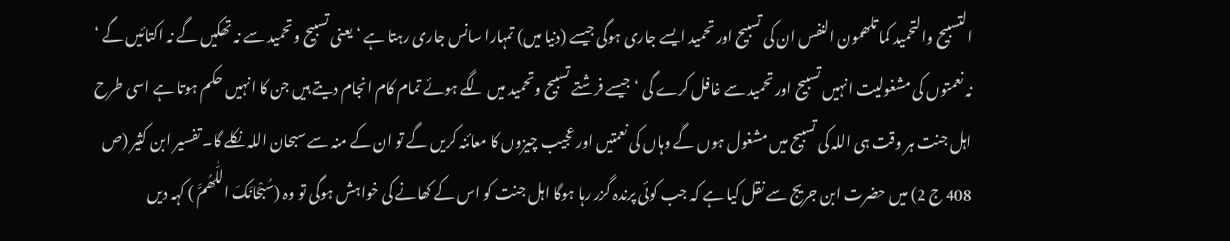التسبیح والتحمید کما تلھمون النفس ان کی تسبیح اور تحمید ایسے جاری ہوگی جیسے (دنیا میں) تمہارا سانس جاری رہتا ہے ‘ یعنی تسبیح وتحمید سے نہ تھکیں گے نہ اکتائیں گے ‘ نہ نعمتوں کی مشغولیت انہیں تسبیح اور تحمید سے غافل کرے گی ‘ جیسے فرشتے تسبیح وتحمید میں لگے ہوئے تمام کام انجام دیتے ہیں جن کا انہیں حکم ہوتا ہے اسی طرح اہل جنت ہر وقت ہی اللہ کی تسبیح میں مشغول ہوں گے وہاں کی نعمتیں اور عجیب چیزوں کا معائنہ کریں گے تو ان کے منہ سے سبحان اللہ نکلے گا۔ تفسیر ابن کثیر (ص 408 ج 2) میں حضرت ابن جریج سے نقل کیا ہے کہ جب کوئی پرندہ گزر رہا ہوگا اہل جنت کو اس کے کھانے کی خواہش ہوگی تو وہ (سُبْحَانَکَ اللّٰھُمَّ ) کہہ دیں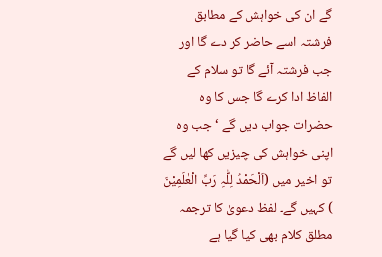گے ان کی خواہش کے مطابق فرشتہ اسے حاضر کر دے گا اور جب فرشتہ آئے گا تو سلام کے الفاظ ادا کرے گا جس کا وہ حضرات جواب دیں گے ‘ جب وہ اپنی خواہش کی چیزیں کھا لیں گے تو اخیر میں (اَلْحَمْدُ لِلّٰہِ رَبِّ الْعٰلَمِیْنَ ) کہیں گے۔ لفظ دعویٰ کا ترجمہ مطلق کلام بھی کیا گیا ہے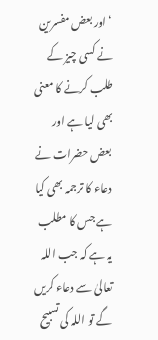‘ اور بعض مفسرین نے کسی چیز کے طلب کرنے کا معنی بھی لیا ہے اور بعض حضرات نے دعاء کا ترجمہ بھی کیا ہے جس کا مطلب یہ ہے کہ جب اللہ تعالیٰ سے دعاء کریں گے تو اللہ کی تسبیح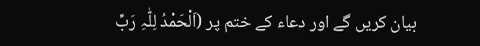بیان کریں گے اور دعاء کے ختم پر (اَلْحَمْدُ لِلّٰہِ رَبِّ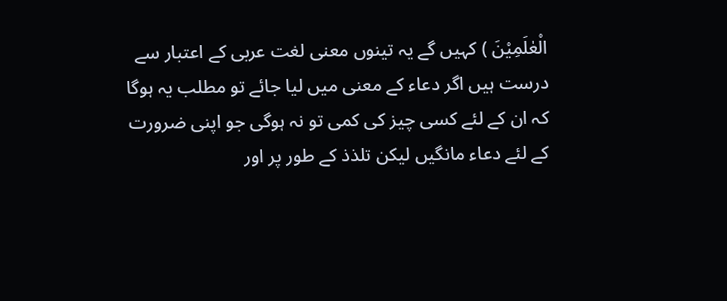الْعٰلَمِیْنَ ) کہیں گے یہ تینوں معنی لغت عربی کے اعتبار سے درست ہیں اگر دعاء کے معنی میں لیا جائے تو مطلب یہ ہوگا کہ ان کے لئے کسی چیز کی کمی تو نہ ہوگی جو اپنی ضرورت کے لئے دعاء مانگیں لیکن تلذذ کے طور پر اور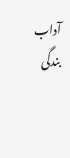آداب بندگی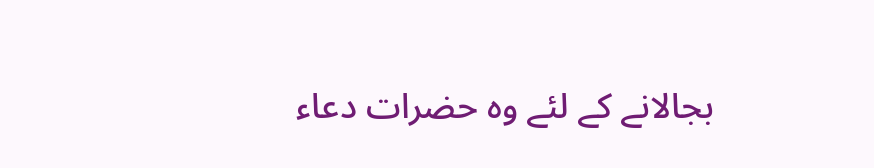بجالانے کے لئے وہ حضرات دعاء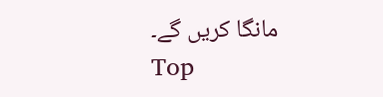مانگا کریں گے۔
Top